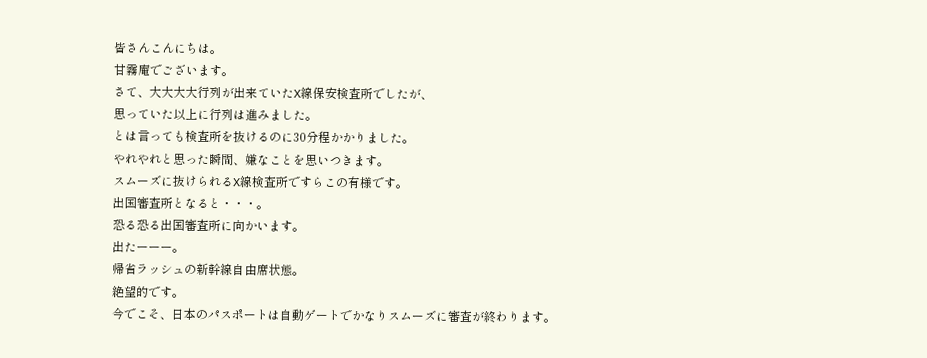皆さんこんにちは。
甘霧庵でございます。
さて、大大大大行列が出来ていたX線保安検査所でしたが、
思っていた以上に行列は進みました。
とは言っても検査所を抜けるのに30分程かかりました。
やれやれと思った瞬間、嫌なことを思いつきます。
スムーズに抜けられるX線検査所ですらこの有様です。
出国審査所となると・・・。
恐る恐る出国審査所に向かいます。
出たーーー。
帰省ラッシュの新幹線自由席状態。
絶望的です。
今でこそ、日本のパスポートは自動ゲートでかなりスムーズに審査が終わります。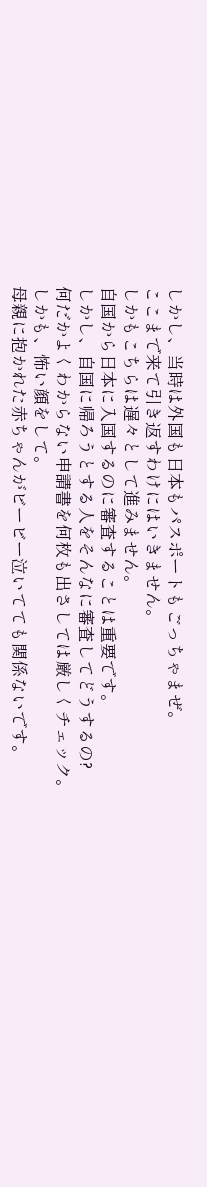しかし、当時は外国も日本もパスポートもごっちゃまぜ。
ここまで来て引き返すわけにはいきません。
しかもこちらは遅々として進みません。
自国から日本に入国するのに審査することは重要です。
しかし、自国に帰ろうとする人をそんなに審査してどうするの?
何だかよくわからない申請書を何枚も出さしては厳しくチェック。
しかも、怖い顔をして。
母親に抱かれた赤ちゃんがビービー泣いてても関係ないです。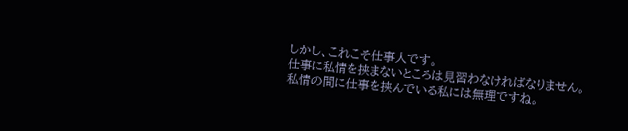しかし、これこそ仕事人です。
仕事に私情を挟まないところは見習わなければなりません。
私情の間に仕事を挟んでいる私には無理ですね。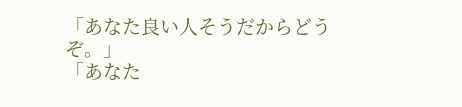「あなた良い人そうだからどうぞ。」
「あなた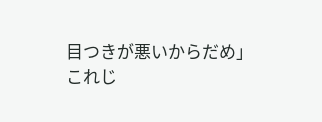目つきが悪いからだめ」
これじ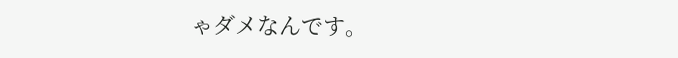ゃダメなんです。